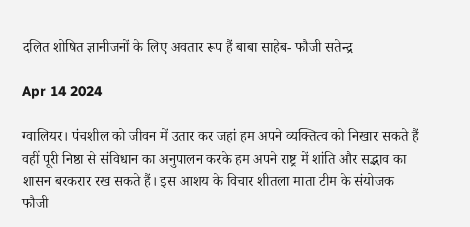दलित शोषित ज्ञानीजनों के लिए अवतार रूप हैं बाबा साहेब- फौजी सतेन्द्र

Apr 14 2024

ग्वालियर। पंचशील को जीवन में उतार कर जहां हम अपने व्यक्तित्व को निखार सकते हैं वहीं पूरी निष्ठा से संविधान का अनुपालन करके हम अपने राष्ट्र में शांति और सद्भाव का शासन बरकरार रख सकते हैं। इस आशय के विचार शीतला माता टीम के संयोजक फौजी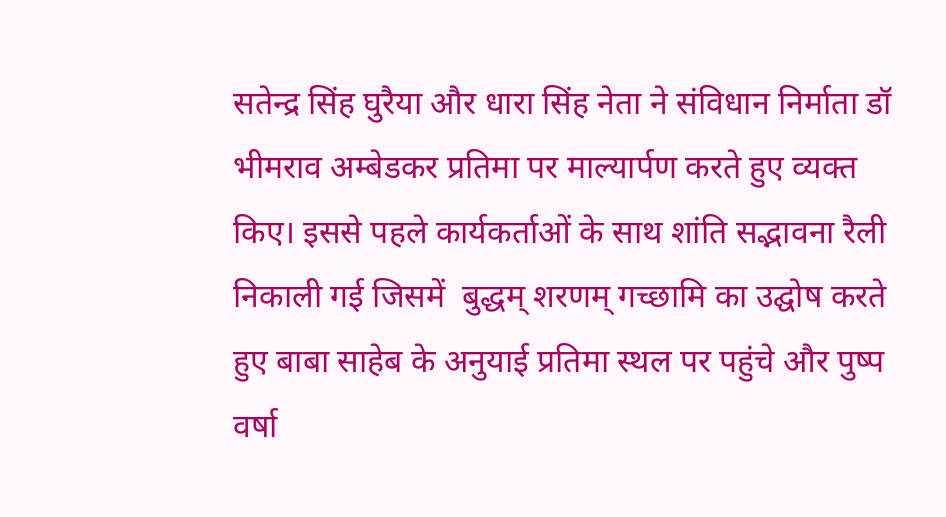सतेन्द्र सिंह घुरैया और धारा सिंह नेता ने संविधान निर्माता डॉ भीमराव अम्बेडकर प्रतिमा पर माल्यार्पण करते हुए व्यक्त किए। इससे पहले कार्यकर्ताओं के साथ शांति सद्भावना रैली निकाली गई जिसमें  बुद्धम् शरणम् गच्छामि का उद्घोष करते हुए बाबा साहेब के अनुयाई प्रतिमा स्थल पर पहुंचे और पुष्प वर्षा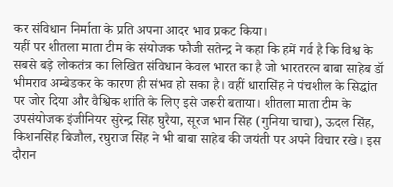कर संविधान निर्माता के प्रति अपना आदर भाव प्रकट किया।
यहीं पर शीतला माता टीम के संयोजक फौजी सतेन्द्र ने कहा कि हमें गर्व है कि विश्व के सबसे बड़े लोकतंत्र का लिखित संविधान केवल भारत का है जो भारतरत्न बाबा साहेब डॉ भीमराव अम्बेडकर के कारण ही संभव हो सका है। वहीं धारासिंह ने पंचशील के सिद्धांत पर जोर दिया और वैश्विक शांति के लिए इसे जरूरी बताया। शीतला माता टीम के उपसंयोजक इंजीनियर सुरेन्द्र सिंह घुरैया, सूरज भान सिंह (गुनिया चाचा), ऊदल सिंह, किशनसिंह बिजौल, रघुराज सिंह ने भी बाबा साहेब की जयंती पर अपने विचार रखे। इस दौरान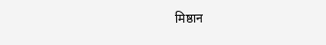मिष्ठान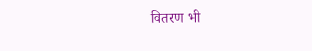वितरण भी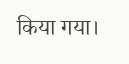किया गया।